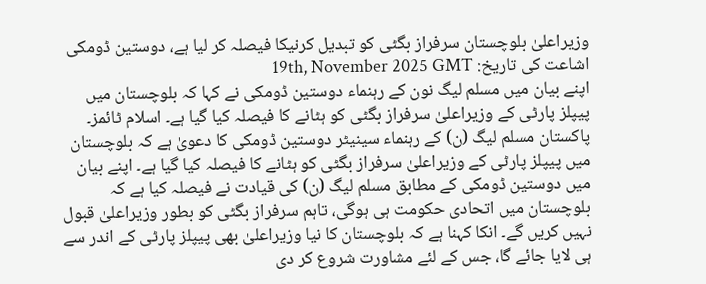وزیراعلیٰ بلوچستان سرفراز بگٹی کو تبدیل کرنیکا فیصلہ کر لیا ہے، دوستین ڈومکی
اشاعت کی تاریخ: 19th, November 2025 GMT
اپنے بیان میں مسلم لیگ نون کے رہنماء دوستین ڈومکی نے کہا کہ بلوچستان میں پیپلز پارٹی کے وزیراعلیٰ سرفراز بگٹی کو ہٹانے کا فیصلہ کیا گیا ہے۔ اسلام ٹائمز۔ پاکستان مسلم لیگ (ن) کے رہنماء سینیٹر دوستین ڈومکی کا دعویٰ ہے کہ بلوچستان میں پیپلز پارٹی کے وزیراعلیٰ سرفراز بگٹی کو ہٹانے کا فیصلہ کیا گیا ہے۔ اپنے بیان میں دوستین ڈومکی کے مطابق مسلم لیگ (ن) کی قیادت نے فیصلہ کیا ہے کہ بلوچستان میں اتحادی حکومت ہی ہوگی، تاہم سرفراز بگٹی کو بطور وزیراعلیٰ قبول نہیں کریں گے۔ انکا کہنا ہے کہ بلوچستان کا نیا وزیراعلیٰ بھی پیپلز پارٹی کے اندر سے ہی لایا جائے گا، جس کے لئے مشاورت شروع کر دی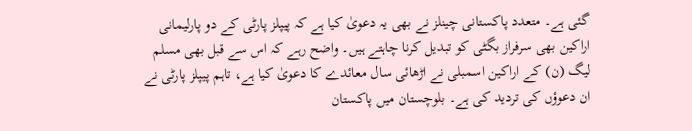گئی ہے۔ متعدد پاکستانی چینلز نے بھی یہ دعویٰ کیا ہے کہ پیپلز پارٹی کے دو پارلیمانی اراکین بھی سرفراز بگٹی کو تبدیل کرنا چاہتے ہیں۔ واضح رہے کہ اس سے قبل بھی مسلم لیگ (ن) کے اراکین اسمبلی نے اڑھائی سال معائدے کا دعویٰ کیا ہے، تاہم پیپلز پارٹی نے ان دعوؤں کی تردید کی ہے۔ بلوچستان میں پاکستان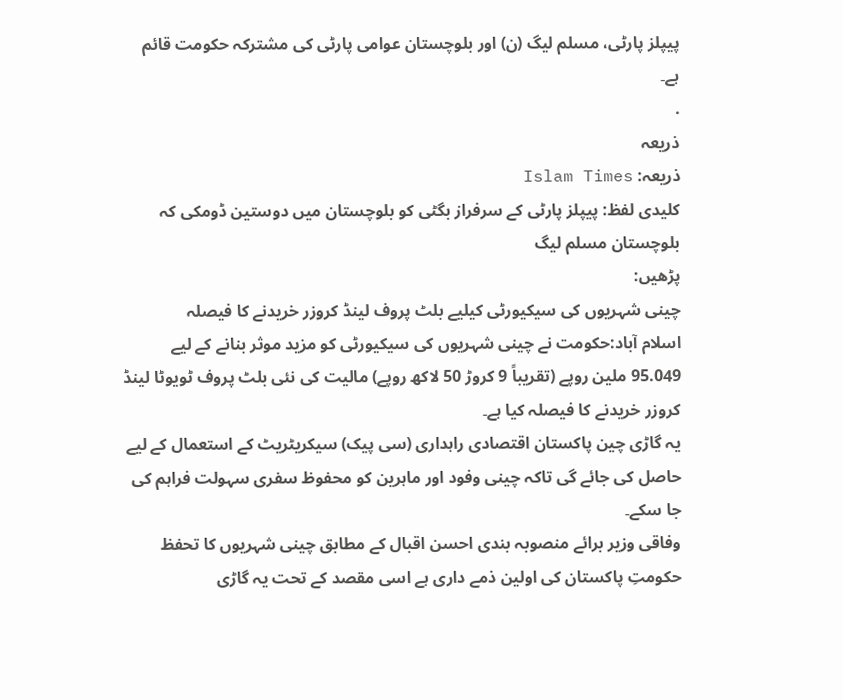پیپلز پارٹی، مسلم لیگ (ن) اور بلوچستان عوامی پارٹی کی مشترکہ حکومت قائم ہے۔
.
ذریعہ
ذریعہ: Islam Times
کلیدی لفظ: پیپلز پارٹی کے سرفراز بگٹی کو بلوچستان میں دوستین ڈومکی کہ بلوچستان مسلم لیگ
پڑھیں:
چینی شہریوں کی سیکیورٹی کیلیے بلٹ پروف لینڈ کروزر خریدنے کا فیصلہ
اسلام آباد:حکومت نے چینی شہریوں کی سیکیورٹی کو مزید موثر بنانے کے لیے 95.049 ملین روپے (تقریباً 9 کروڑ 50 لاکھ روپے) مالیت کی نئی بلٹ پروف ٹویوٹا لینڈ کروزر خریدنے کا فیصلہ کیا ہے۔
یہ گاڑی چین پاکستان اقتصادی راہداری (سی پیک) سیکریٹریٹ کے استعمال کے لیے حاصل کی جائے گی تاکہ چینی وفود اور ماہرین کو محفوظ سفری سہولت فراہم کی جا سکے۔
وفاقی وزیر برائے منصوبہ بندی احسن اقبال کے مطابق چینی شہریوں کا تحفظ حکومتِ پاکستان کی اولین ذمے داری ہے اسی مقصد کے تحت یہ گاڑی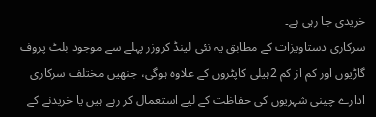خریدی جا رہی ہے۔
سرکاری دستاویزات کے مطابق یہ نئی لینڈ کروزر پہلے سے موجود بلٹ پروف گاڑیوں اور کم از کم 2ہیلی کاپٹروں کے علاوہ ہوگی، جنھیں مختلف سرکاری ادارے چینی شہریوں کی حفاظت کے لیے استعمال کر رہے ہیں یا خریدنے کے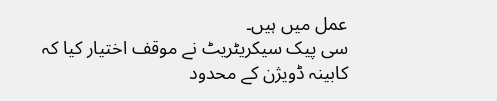عمل میں ہیں۔
سی پیک سیکریٹریٹ نے موقف اختیار کیا کہ کابینہ ڈویژن کے محدود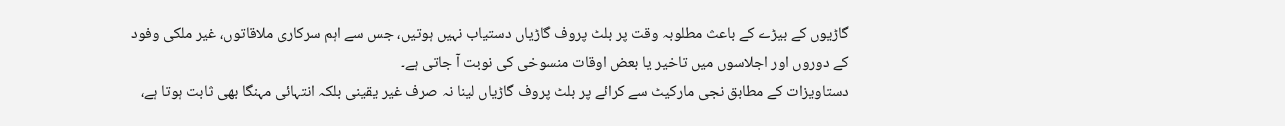گاڑیوں کے بیڑے کے باعث مطلوبہ وقت پر بلٹ پروف گاڑیاں دستیاب نہیں ہوتیں، جس سے اہم سرکاری ملاقاتوں، غیر ملکی وفود کے دوروں اور اجلاسوں میں تاخیر یا بعض اوقات منسوخی کی نوبت آ جاتی ہے۔
دستاویزات کے مطابق نجی مارکیٹ سے کرائے پر بلٹ پروف گاڑیاں لینا نہ صرف غیر یقینی بلکہ انتہائی مہنگا بھی ثابت ہوتا ہے،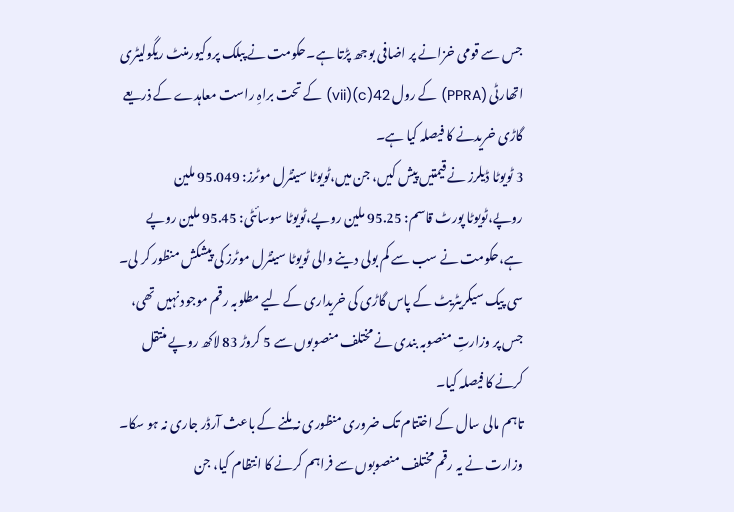جس سے قومی خزانے پر اضافی بوجھ پڑتا ہے۔حکومت نے پبلک پروکیورمنٹ ریگولیٹری اتھارٹی (PPRA) کے رول 42(c)(vii) کے تحت براہِ راست معاہدے کے ذریعے گاڑی خریدنے کا فیصلہ کیا ہے۔
3 ٹویوٹا ڈیلرز نے قیمتیں پیش کیں، جن میں،ٹویوٹا سینٹرل موٹرز: 95.049 ملین روپے،ٹویوٹا پورٹ قاسم: 95.25 ملین روپے،ٹویوٹا سوسائٹی: 95.45 ملین روپے ہے،حکومت نے سب سے کم بولی دینے والی ٹویوٹا سینٹرل موٹرز کی پیشکش منظور کر لی۔
سی پیک سیکریٹریٹ کے پاس گاڑی کی خریداری کے لیے مطلوبہ رقم موجود نہیں تھی، جس پر وزارتِ منصوبہ بندی نے مختلف منصوبوں سے 5 کروڑ 83 لاکھ روپے منتقل کرنے کا فیصلہ کیا۔
تاہم مالی سال کے اختتام تک ضروری منظوری نہ ملنے کے باعث آرڈر جاری نہ ہو سکا۔
وزارت نے یہ رقم مختلف منصوبوں سے فراہم کرنے کا انتظام کیا، جن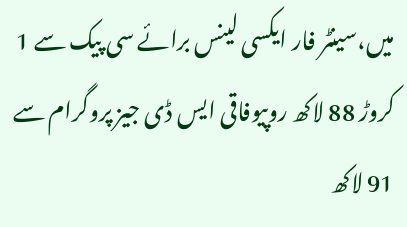میں،سینٹر فار ایکسی لینس برائے سی پیک سے 1 کروڑ 88 لاکھ روپیوفاقی ایس ڈی جیز پروگرام سے 91 لاکھ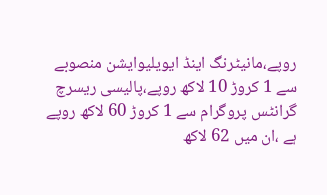روپے،مانیٹرنگ اینڈ ایویلیوایشن منصوبے سے 1 کروڑ 10 لاکھ روپے،پالیسی ریسرچ گرانٹس پروگرام سے 1 کروڑ 60 لاکھ روپے ہے ،ان میں 62 لاکھ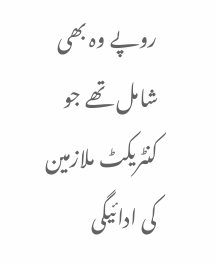روپے وہ بھی شامل تھے جو کنٹریکٹ ملازمین کی ادائیگی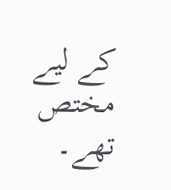کے لیے مختص تھے۔